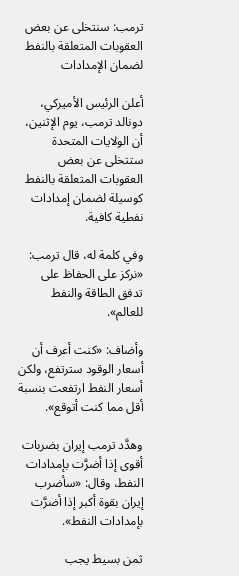ترمب: سنتخلى عن بعض العقوبات المتعلقة بالنفط لضمان الإمدادات

أعلن الرئيس الأميركي، دونالد ترمب، يوم الإثنين، أن الولايات المتحدة ستتخلى عن بعض العقوبات المتعلقة بالنفط كوسيلة لضمان إمدادات نفطية كافية.

وفي كلمة له، قال ترمب: «نركز على الحفاظ على تدفق الطاقة والنفط للعالم».

وأضاف: «كنت أعرف أن أسعار الوقود سترتفع، ولكن أسعار النفط ارتفعت بنسبة أقل مما كنت أتوقع».

وهدَّد ترمب إيران بضربات أقوى إذا أضرَّت بإمدادات النفط، وقال: «سأضرب إيران بقوة أكبر إذا أضرَّت بإمدادات النفط».

ثمن بسيط يجب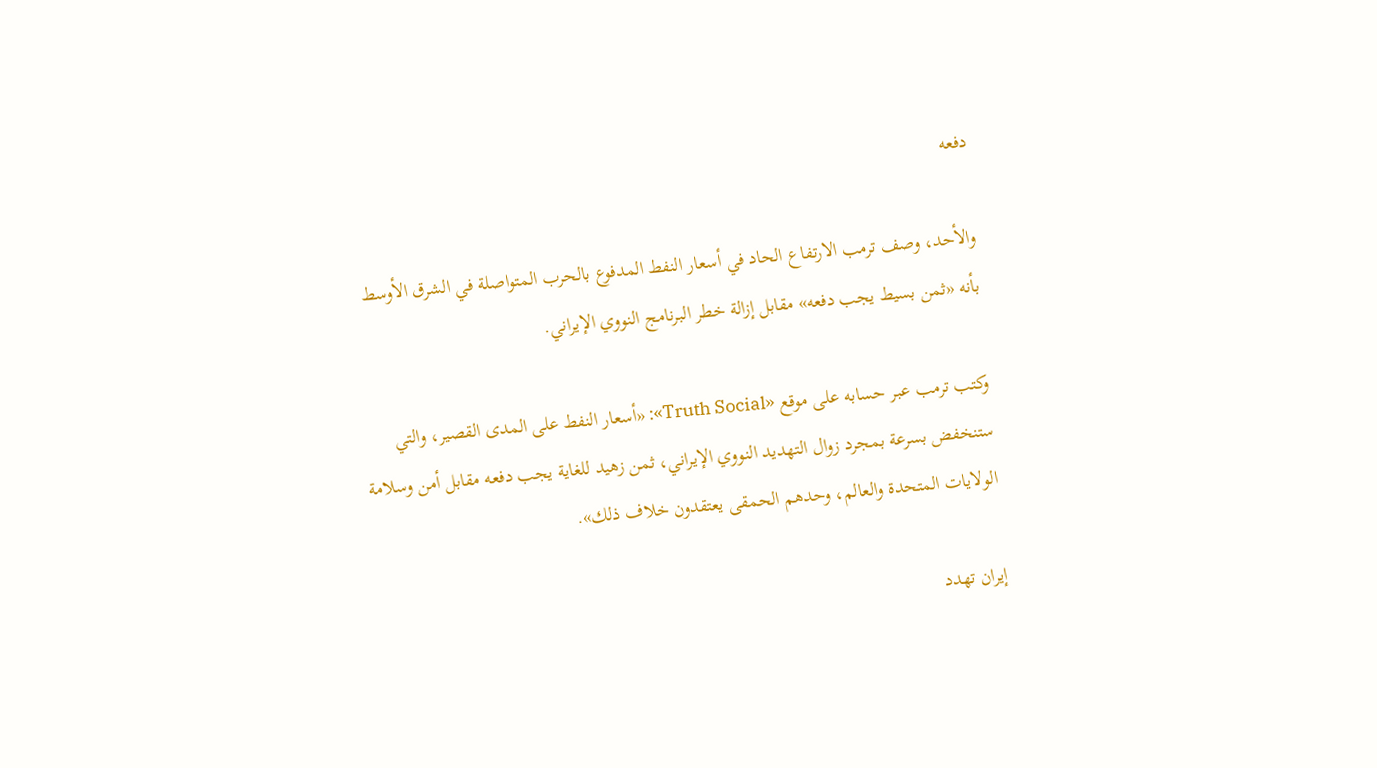دفعه

والأحد، وصف ترمب الارتفاع الحاد في أسعار النفط المدفوع بالحرب المتواصلة في الشرق الأوسط بأنه «ثمن بسيط يجب دفعه» مقابل إزالة خطر البرنامج النووي الإيراني.

وكتب ترمب عبر حسابه على موقع «Truth Social»: «أسعار النفط على المدى القصير، والتي ستنخفض بسرعة بمجرد زوال التهديد النووي الإيراني، ثمن زهيد للغاية يجب دفعه مقابل أمن وسلامة الولايات المتحدة والعالم، وحدهم الحمقى يعتقدون خلاف ذلك».

إيران تهدد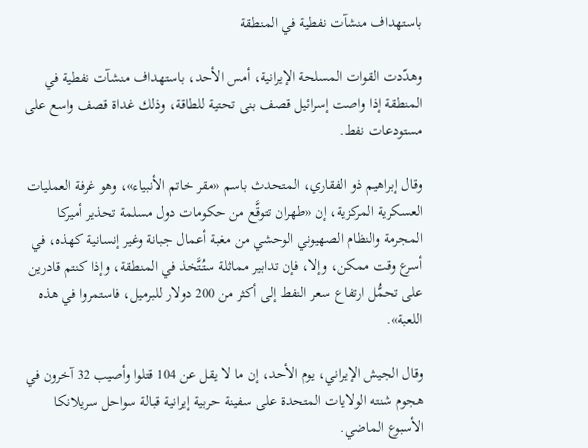باستهداف منشآت نفطية في المنطقة

وهدّدت القوات المسلحة الإيرانية، أمس الأحد، باستهداف منشآت نفطية في المنطقة إذا واصت إسرائيل قصف بنى تحتية للطاقة، وذلك غداة قصف واسع على مستودعات نفط.

وقال إبراهيم ذو الفقاري، المتحدث باسم «مقر خاتم الأنبياء»، وهو غرفة العمليات العسكرية المركزية، إن «طهران تتوقَّع من حكومات دول مسلمة تحذير أميركا المجرمة والنظام الصهيوني الوحشي من مغبة أعمال جبانة وغير إنسانية كهذه، في أسرع وقت ممكن، وإلا، فإن تدابير مماثلة ستُتَّخذ في المنطقة، وإذا كنتم قادرين على تحمُّل ارتفاع سعر النفط إلى أكثر من 200 دولار للبرميل، فاستمروا في هذه اللعبة».

وقال الجيش الإيراني، يوم الأحد، إن ما لا يقل عن 104 قتلوا وأصيب 32 آخرون في هجوم شنته الولايات المتحدة على سفينة حربية إيرانية قبالة سواحل سريلانكا الأسبوع الماضي.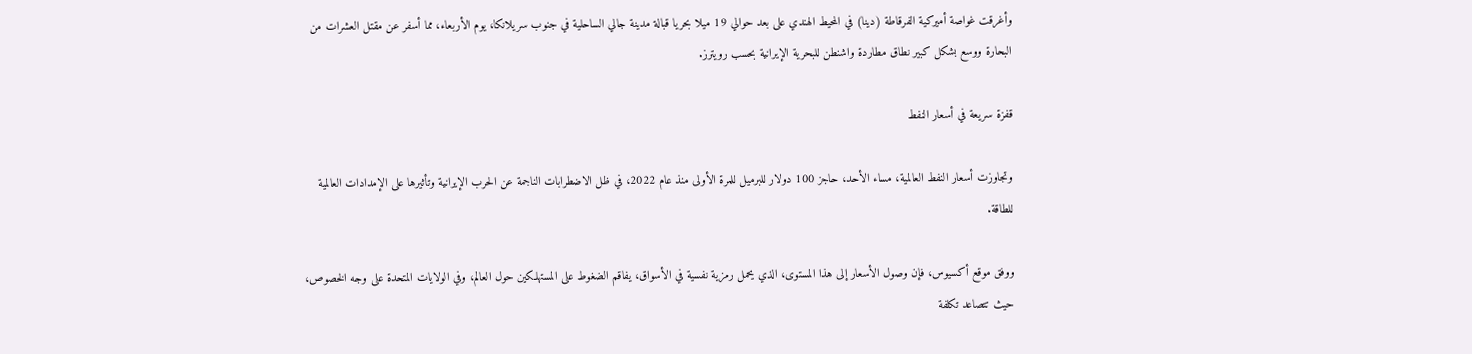وأغرقت غواصة أميركية الفرقاطة (دينا) في المحيط الهندي على بعد حوالي 19 ميلا بحريا قبالة مدينة جالي الساحلية في جنوب سريلانكا، يوم الأربعاء، مما أسفر عن مقتل العشرات من البحارة ووسع بشكل كبير نطاق مطاردة واشنطن للبحرية الإيرانية بحسب رويترز.

قفزة سريعة في أسعار النفط

وتجاوزت أسعار النفط العالمية، مساء الأحد، حاجز 100 دولار للبرميل للمرة الأولى منذ عام 2022، في ظل الاضطرابات الناجمة عن الحرب الإيرانية وتأثيرها على الإمدادات العالمية للطاقة.

ووفق موقع أكسيوس، فإن وصول الأسعار إلى هذا المستوى، الذي يحمل رمزية نفسية في الأسواق، يفاقم الضغوط على المستهلكين حول العالم، وفي الولايات المتحدة على وجه الخصوص، حيث تتصاعد تكلفة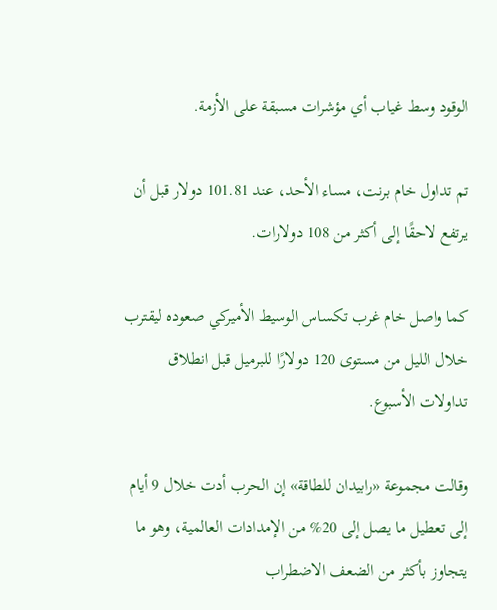الوقود وسط غياب أي مؤشرات مسبقة على الأزمة.

تم تداول خام برنت، مساء الأحد، عند 101.81 دولار قبل أن يرتفع لاحقًا إلى أكثر من 108 دولارات.

كما واصل خام غرب تكساس الوسيط الأميركي صعوده ليقترب خلال الليل من مستوى 120 دولارًا للبرميل قبل انطلاق تداولات الأسبوع.

وقالت مجموعة «رابيدان للطاقة» إن الحرب أدت خلال 9 أيام إلى تعطيل ما يصل إلى 20% من الإمدادات العالمية، وهو ما يتجاوز بأكثر من الضعف الاضطراب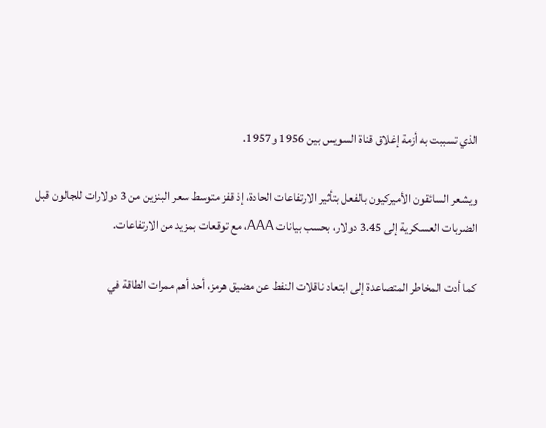الذي تسببت به أزمة إغلاق قناة السويس بين 1956 و1957.

ويشعر السائقون الأميركيون بالفعل بتأثير الارتفاعات الحادة، إذ قفز متوسط سعر البنزين من 3 دولارات للجالون قبل الضربات العسكرية إلى 3.45 دولار، بحسب بيانات AAA، مع توقعات بمزيد من الارتفاعات.

كما أدت المخاطر المتصاعدة إلى ابتعاد ناقلات النفط عن مضيق هرمز، أحد أهم ممرات الطاقة في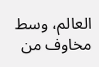العالم، وسط مخاوف من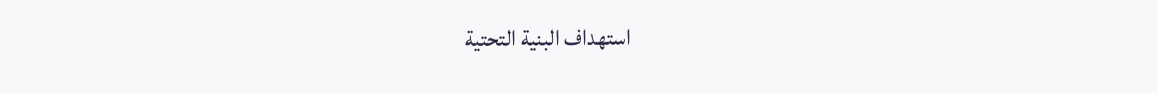استهداف البنية التحتية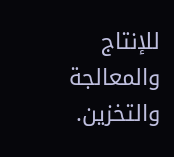للإنتاج والمعالجة والتخزين.